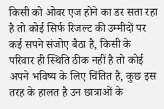किसी को ओवर एज होने का डर सता रहा है तो कोई सिर्फ रिजल्ट की उम्मीदों पर कई सपने संजोए बैठा है, किसी के परिवार ही स्थिति ठीक नहीं है तो कोई अपने भविष्य के लिए चिंतित है, कुछ इस तरह के हालत है उन छात्राओं के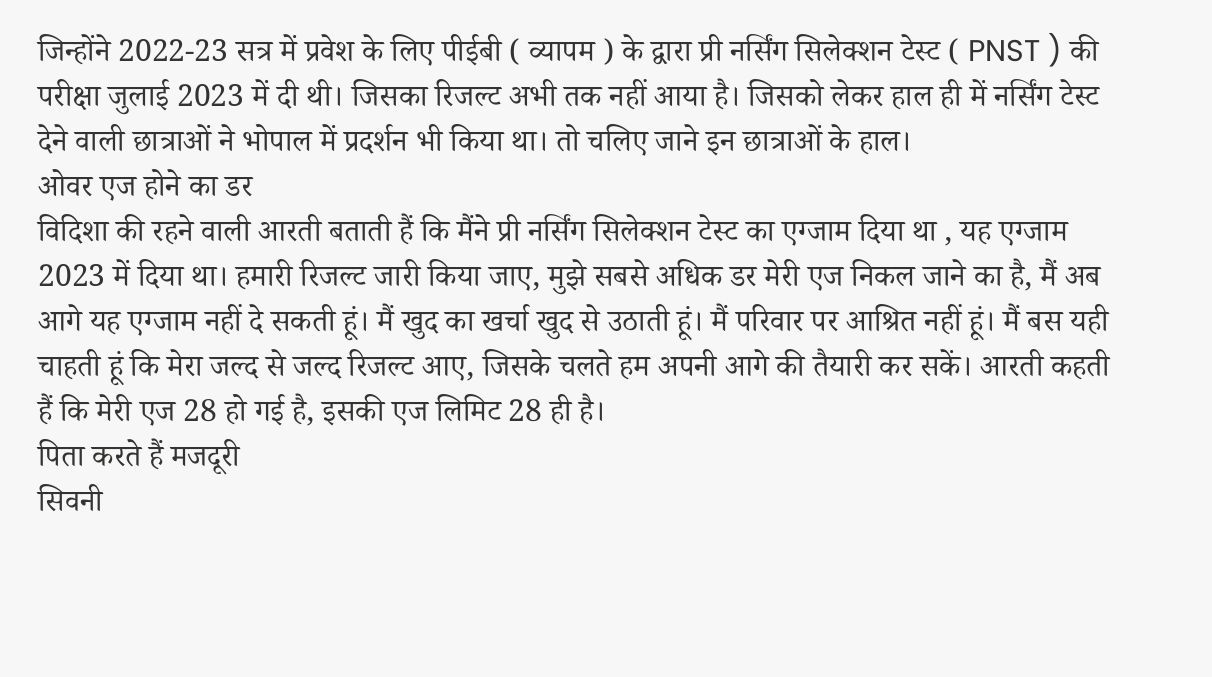जिन्होंने 2022-23 सत्र में प्रवेश के लिए पीईबी ( व्यापम ) के द्वारा प्री नर्सिंग सिलेक्शन टेस्ट ( PNST ) की परीक्षा जुलाई 2023 में दी थी। जिसका रिजल्ट अभी तक नहीं आया है। जिसको लेकर हाल ही में नर्सिंग टेस्ट देने वाली छात्राओं ने भोपाल में प्रदर्शन भी किया था। तो चलिए जाने इन छात्राओं के हाल।
ओवर एज होने का डर
विदिशा की रहने वाली आरती बताती हैं कि मैंने प्री नर्सिंग सिलेक्शन टेस्ट का एग्जाम दिया था , यह एग्जाम 2023 में दिया था। हमारी रिजल्ट जारी किया जाए, मुझे सबसे अधिक डर मेरी एज निकल जाने का है, मैं अब आगे यह एग्जाम नहीं दे सकती हूं। मैं खुद का खर्चा खुद से उठाती हूं। मैं परिवार पर आश्रित नहीं हूं। मैं बस यही चाहती हूं कि मेरा जल्द से जल्द रिजल्ट आए, जिसके चलते हम अपनी आगे की तैयारी कर सकें। आरती कहती हैं कि मेरी एज 28 हो गई है, इसकी एज लिमिट 28 ही है।
पिता करते हैं मजदूरी
सिवनी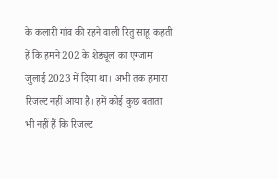के कलारी गांव की रहने वाली रितु साहू कहती हें कि हमने 202 के शेड्यूल का एग्जाम जुलाई 2023 में दिया था। अभी तक हमारा रिजल्ट नहीं आया है। हमें कोई कुछ बताता भी नहीं हैं कि रिजल्ट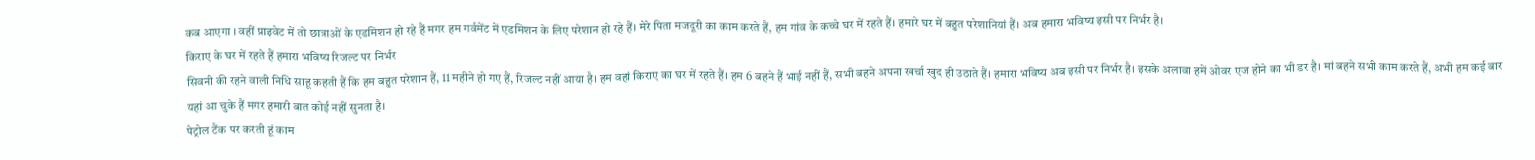कब आएगा । वहीं प्राइवेट में तो छात्राओं के एडमिशन हो रहे हैं मगर हम गर्वमेंट में एडमिशन के लिए परेशान हो रहे हैं। मेरे पिता मजदूरी का काम करते हैं, हम गांव के कच्चे घर में रहते हैं। हमारे घर में बहुत परेशानियां हैं। अब हमारा भविष्य इसी पर निर्भर है।
किराए के घर में रहते हैं हमारा भविष्य रिजल्ट पर निर्भर
सिवनी की रहने वाली निधि साहू कहती हैं कि हम बहुत परेशान हैं, 11 महीने हो गए हैं, रिजल्ट नहीं आया है। हम वहां किराए का घर में रहते हैं। हम 6 बहने हैं भाई नहीं हैं, सभी बहने अपना खर्चा खुद ही उठाते हैं। हमारा भविष्य अब इसी पर निर्भर है। इसके अलावा हमें ओवर एज होने का भी डर है। मां बहने सभी काम करते हैं, अभी हम कई बार यहां आ चुके हैं मगर हमारी बात कोई नहीं सुनता है।
पेट्रोल टैंक पर करती हूं काम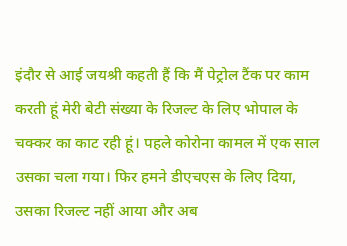इंदौर से आई जयश्री कहती हैं कि मैं पेट्रोल टैंक पर काम करती हूं मेरी बेटी संख्या के रिजल्ट के लिए भोपाल के चक्कर का काट रही हूं। पहले कोरोना कामल में एक साल उसका चला गया। फिर हमने डीएचएस के लिए दिया, उसका रिजल्ट नहीं आया और अब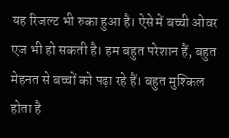यह रिजल्ट भी रुका हुआ है। ऐसे में बच्ची ओवर एज भी हो सकती है। हम बहुत परेशान हैं, बहुत मेहनत से बच्चों को पढ़ा रहे हैं। बहुत मुश्किल होता है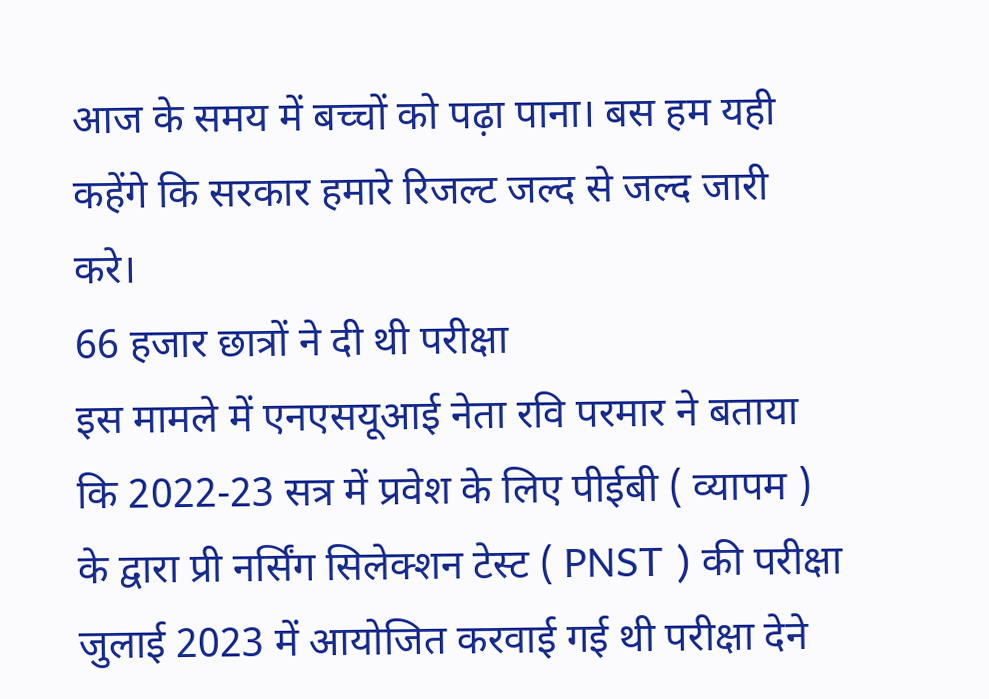आज के समय में बच्चों को पढ़ा पाना। बस हम यही कहेंगे कि सरकार हमारे रिजल्ट जल्द से जल्द जारी करे।
66 हजार छात्रों ने दी थी परीक्षा
इस मामले में एनएसयूआई नेता रवि परमार ने बताया कि 2022-23 सत्र में प्रवेश के लिए पीईबी ( व्यापम ) के द्वारा प्री नर्सिंग सिलेक्शन टेस्ट ( PNST ) की परीक्षा जुलाई 2023 में आयोजित करवाई गई थी परीक्षा देने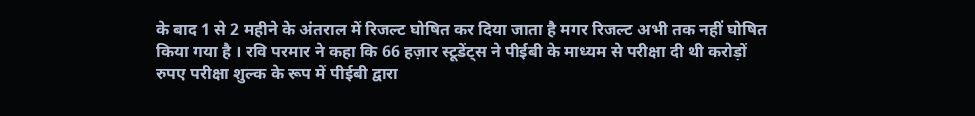के बाद 1 से 2 महीने के अंतराल में रिजल्ट घोषित कर दिया जाता है मगर रिजल्ट अभी तक नहीं घोषित किया गया है । रवि परमार ने कहा कि 66 हज़ार स्टूडेंट्स ने पीईबी के माध्यम से परीक्षा दी थी करोड़ों रुपए परीक्षा शुल्क के रूप में पीईबी द्वारा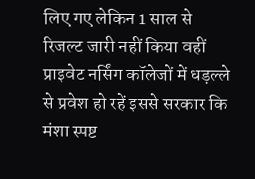लिए गए लेकिन 1 साल से रिजल्ट जारी नहीं किया वहीं प्राइवेट नर्सिंग कॉलेजों में धड़ल्ले से प्रवेश हो रहें इससे सरकार कि मंशा स्पष्ट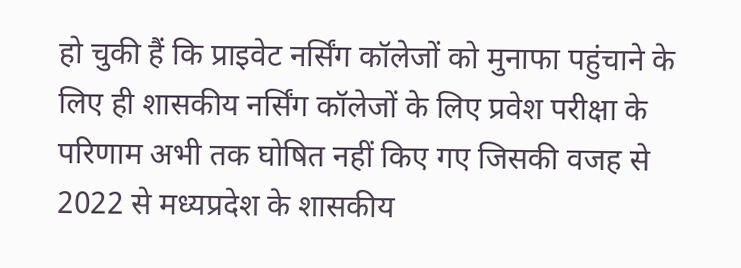हो चुकी हैं कि प्राइवेट नर्सिंग कॉलेजों को मुनाफा पहुंचाने के लिए ही शासकीय नर्सिंग कॉलेजों के लिए प्रवेश परीक्षा के परिणाम अभी तक घोषित नहीं किए गए जिसकी वजह से 2022 से मध्यप्रदेश के शासकीय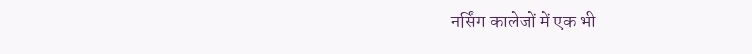नर्सिंग कालेजों में एक भी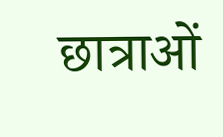छात्राओं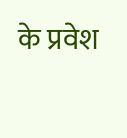के प्रवेश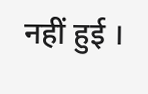नहीं हुई ।